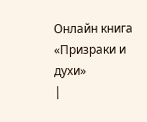Онлайн книга «Призраки и духи»
|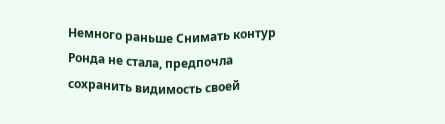Немного раньше Снимать контур Ронда не стала, предпочла сохранить видимость своей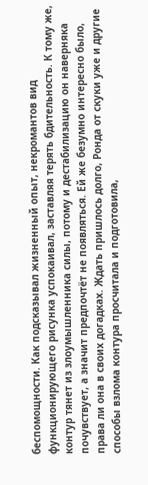беспомощности. Как подсказывал жизненный опыт, некромантов вид функционирующего рисунка успокаивал, заставляя терять бдительность. К тому же, контур тянет из злоумышленника силы, потому и дестабилизацию он наверняка почувствует, а значит предпочтёт не появляться. Ей же безумно интересно было, права ли она в своих догадках. Ждать пришлось долго, Ронда от скуки уже и другие способы взлома контура просчитала и подготовила,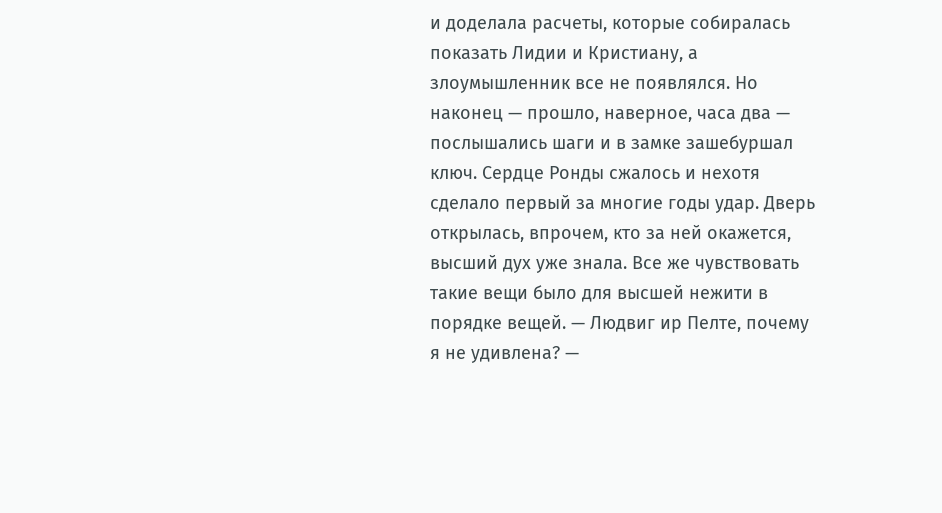и доделала расчеты, которые собиралась показать Лидии и Кристиану, а злоумышленник все не появлялся. Но наконец — прошло, наверное, часа два — послышались шаги и в замке зашебуршал ключ. Сердце Ронды сжалось и нехотя сделало первый за многие годы удар. Дверь открылась, впрочем, кто за ней окажется, высший дух уже знала. Все же чувствовать такие вещи было для высшей нежити в порядке вещей. — Людвиг ир Пелте, почему я не удивлена? —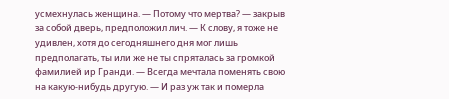усмехнулась женщина. — Потому что мертва? — закрыв за собой дверь, предположил лич. — К слову, я тоже не удивлен, хотя до сегодняшнего дня мог лишь предполагать, ты или же не ты спряталась за громкой фамилией ир Гранди. — Всегда мечтала поменять свою на какую-нибудь другую. — И раз уж так и померла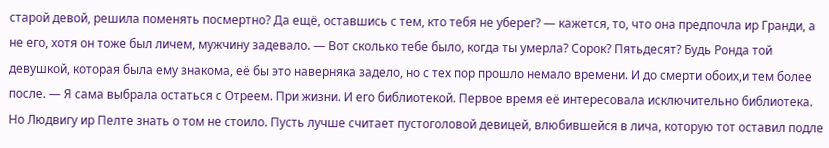старой девой, решила поменять посмертно? Да ещё, оставшись с тем, кто тебя не уберег? — кажется, то, что она предпочла ир Гранди, а не его, хотя он тоже был личем, мужчину задевало. — Вот сколько тебе было, когда ты умерла? Сорок? Пятьдесят? Будь Ронда той девушкой, которая была ему знакома, её бы это наверняка задело, но с тех пор прошло немало времени. И до смерти обоих,и тем более после. — Я сама выбрала остаться с Отреем. При жизни. И его библиотекой. Первое время её интересовала исключительно библиотека. Но Людвигу ир Пелте знать о том не стоило. Пусть лучше считает пустоголовой девицей, влюбившейся в лича, которую тот оставил подле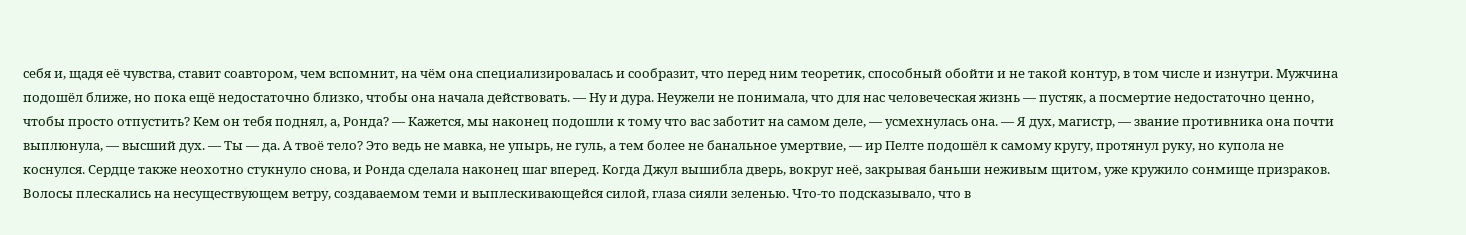себя и, щадя её чувства, ставит соавтором, чем вспомнит, на чём она специализировалась и сообразит, что перед ним теоретик, способный обойти и не такой контур, в том числе и изнутри. Мужчина подошёл ближе, но пока ещё недостаточно близко, чтобы она начала действовать. — Ну и дура. Неужели не понимала, что для нас человеческая жизнь — пустяк, а посмертие недостаточно ценно, чтобы просто отпустить? Кем он тебя поднял, а, Ронда? — Кажется, мы наконец подошли к тому что вас заботит на самом деле, — усмехнулась она. — Я дух, магистр, — звание противника она почти выплюнула, — высший дух. — Ты — да. А твоё тело? Это ведь не мавка, не упырь, не гуль, а тем более не банальное умертвие, — ир Пелте подошёл к самому кругу, протянул руку, но купола не коснулся. Сердце также неохотно стукнуло снова, и Ронда сделала наконец шаг вперед. Когда Джул вышибла дверь, вокруг неё, закрывая баньши неживым щитом, уже кружило сонмище призраков. Волосы плескались на несуществующем ветру, создаваемом теми и выплескивающейся силой, глаза сияли зеленью. Что-то подсказывало, что в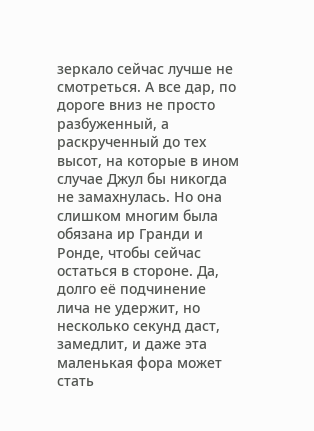зеркало сейчас лучше не смотреться. А все дар, по дороге вниз не просто разбуженный, а раскрученный до тех высот, на которые в ином случае Джул бы никогда не замахнулась. Но она слишком многим была обязана ир Гранди и Ронде, чтобы сейчас остаться в стороне. Да, долго её подчинение лича не удержит, но несколько секунд даст, замедлит, и даже эта маленькая фора может стать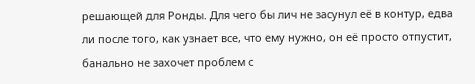решающей для Ронды. Для чего бы лич не засунул её в контур, едва ли после того, как узнает все, что ему нужно, он её просто отпустит, банально не захочет проблем с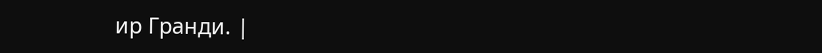ир Гранди. |